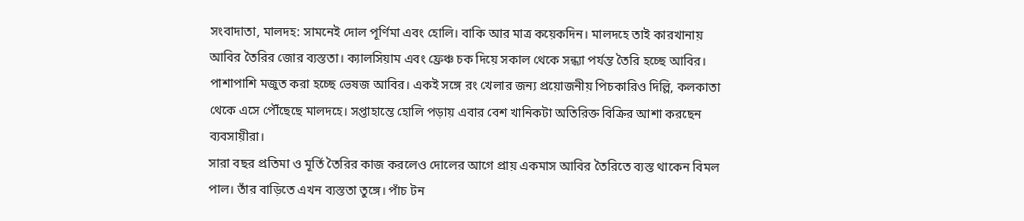সংবাদাতা, মালদহ: সামনেই দোল পূর্ণিমা এবং হোলি। বাকি আর মাত্র কয়েকদিন। মালদহে তাই কারখানায় আবির তৈরির জোর ব্যস্ততা। ক্যালসিয়াম এবং ফ্রেঞ্চ চক দিয়ে সকাল থেকে সন্ধ্যা পর্যন্ত তৈরি হচ্ছে আবির। পাশাপাশি মজুত করা হচ্ছে ভেষজ আবির। একই সঙ্গে রং খেলার জন্য প্রয়োজনীয় পিচকারিও দিল্লি, কলকাতা থেকে এসে পৌঁছেছে মালদহে। সপ্তাহান্তে হোলি পড়ায় এবার বেশ খানিকটা অতিরিক্ত বিক্রির আশা করছেন ব্যবসায়ীরা।
সারা বছর প্রতিমা ও মূর্তি তৈরির কাজ করলেও দোলের আগে প্রায় একমাস আবির তৈরিতে ব্যস্ত থাকেন বিমল পাল। তাঁর বাড়িতে এখন ব্যস্ততা তুঙ্গে। পাঁচ টন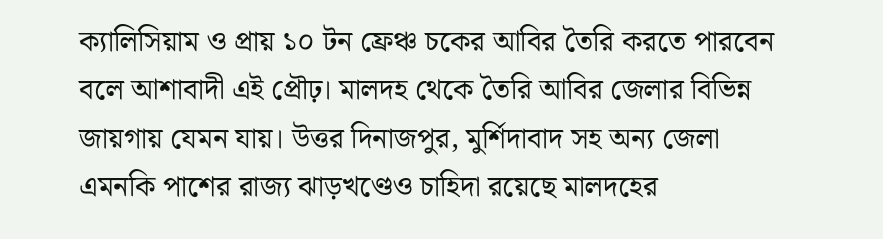ক্যালিসিয়াম ও প্রায় ১০ টন ফ্রেঞ্চ চকের আবির তৈরি করতে পারবেন বলে আশাবাদী এই প্রৌঢ়। মালদহ থেকে তৈরি আবির জেলার বিভিন্ন জায়গায় যেমন যায়। উত্তর দিনাজপুর, মুর্শিদাবাদ সহ অন্য জেলা এমনকি পাশের রাজ্য ঝাড়খণ্ডেও চাহিদা রয়েছে মালদহের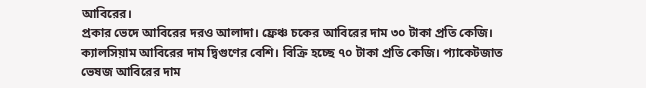আবিরের।
প্রকার ভেদে আবিরের দরও আলাদা। ফ্রেঞ্চ চকের আবিরের দাম ৩০ টাকা প্রতি কেজি। ক্যালসিয়াম আবিরের দাম দ্বিগুণের বেশি। বিক্রি হচ্ছে ৭০ টাকা প্রতি কেজি। প্যাকেটজাত ভেষজ আবিরের দাম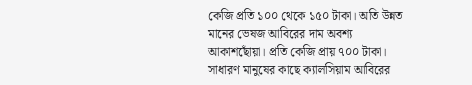কেজি প্রতি ১০০ থেকে ১৫০ টাকা। অতি উন্নত মানের ভেষজ আবিরের দাম অবশ্য আকাশছোঁয়া। প্রতি কেজি প্রায় ৭০০ টাকা। সাধারণ মানুষের কাছে ক্যালসিয়াম আবিরের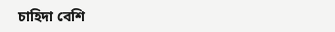চাহিদা বেশি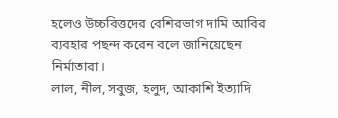হলেও উচ্চবিত্তদের বেশিরভাগ দামি আবির ব্যবহার পছন্দ করেন বলে জানিয়েছেন নির্মাতারা।
লাল, নীল, সবুজ, হলুদ, আকাশি ইত্যাদি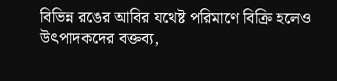বিভিন্ন রঙের আবির যথেষ্ট পরিমাণে বিক্রি হলেও উৎপাদকদের বক্তব্য,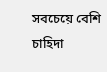সবচেয়ে বেশি চাহিদা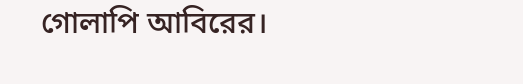গোলাপি আবিরের।